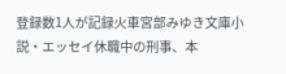登録数1人が記録火車宮部みゆき文庫小説・エッセイ休職中の刑事、本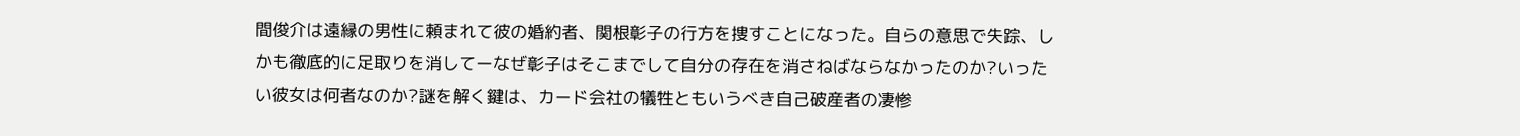間俊介は遠縁の男性に頼まれて彼の婚約者、関根彰子の行方を捜すことになった。自らの意思で失踪、しかも徹底的に足取りを消してーなぜ彰子はそこまでして自分の存在を消さねばならなかったのか?いったい彼女は何者なのか?謎を解く鍵は、カード会社の犠牲ともいうべき自己破産者の凄惨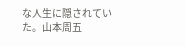な人生に隠されていた。山本周五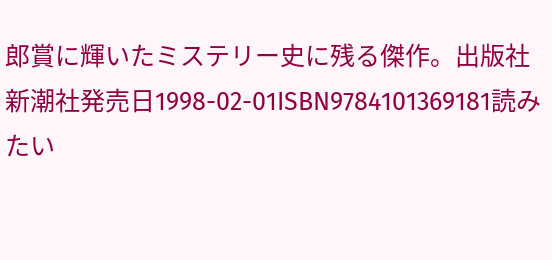郎賞に輝いたミステリー史に残る傑作。出版社新潮社発売日1998-02-01ISBN9784101369181読みたい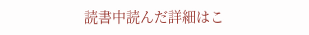読書中読んだ詳細はこ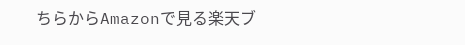ちらからAmazonで見る楽天ブ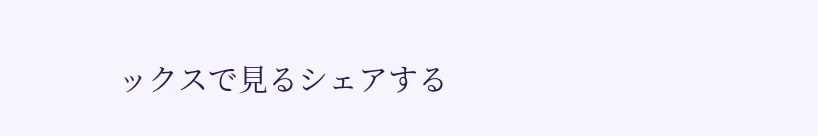ックスで見るシェアする